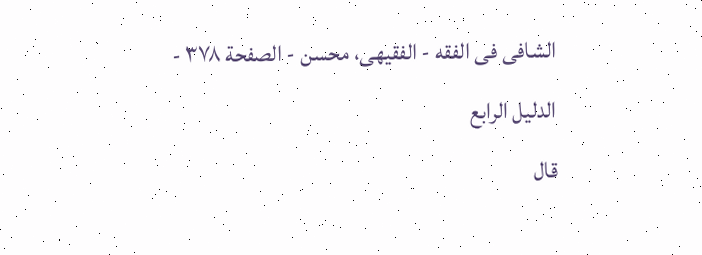الشافی فی الفقه - الفقیهی، محسن - الصفحة ٣٧٨ - الدليل الرابع
قال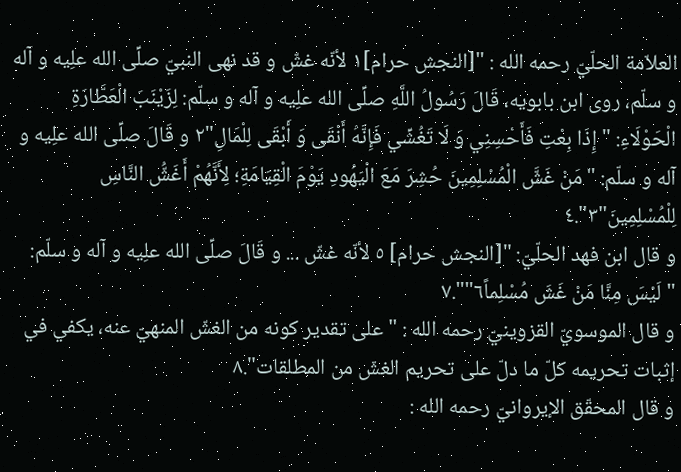العلاّمة الحلّيّ رحمه الله : "[النجش حرام]١ لأنّه غشّ و قد نهى النبيّ صلِّی الله علِیه و آله و سلّم، روى ابن بابويه، قَالَ رَسُولُ اللَّهِ صلِّی الله علِیه و آله و سلّم: لِزَيْنَبَ الْعَطَّارَةِ الْحَوْلَاءِ: "إِذَا بِعْتِ فَأَحْسِنِي وَ لَا تَغُشِّي فَإِنَّهُ أَنْقَى وَ أَبْقَى لِلْمَالِ"٢ و قَالَ صلِّی الله علِیه و آله و سلّم: "مَنْ غَشَّ الْمُسْلِمِينَ حُشِرَ مَعَ الْيَهُودِ يَوْمَ الْقِيَامَةِ؛ لِأَنَّهُمْ أَغَشُّ النَّاسِ لِلْمُسْلِمِينَ"٣".٤
و قال ابن فهد الحلّيّ: "[النجش حرام] ٥ لأنّه غشّ ... و قَالَ صلِّی الله علِیه و آله و سلّم: "لَيْسَ مِنَّا مَنْ غَشَ مُسْلِماً٦"".٧
و قال الموسويّ القزوينيّ رحمه الله : "على تقدير كونه من الغشّ المنهيّ عنه، يكفي في إثبات تحريمه كلّ ما دلّ على تحريم الغشّ من المطلقات".٨
و قال المحقّق الإيروانيّ رحمه الله :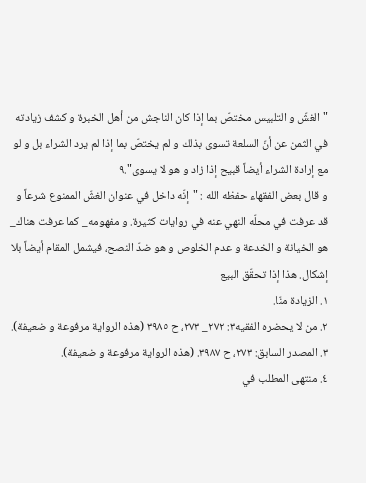"الغشّ و التلبيس مختصّ بما إذا كان الناجش من أهل الخبرة و كشف زيادته في الثمن عن أنّ السلعة تسوى بذلك و لم يختصّ بما إذا لم يرد الشراء بل و لو مع إرادة الشراء أيضاً قبيح إذا زاد و هو لا يسوى".٩
و قال بعض الفقهاء حفظه الله : "إنّه داخل في عنوان الغشّ الممنوع شرعاً و قد عرفت في محلّه النهي عنه في روايات كثيرة. و مفهومه_ كما عرفت هناك_ هو الخيانة و الخدعة و عدم الخلوص و هو ضدّ النصح، فيشمل المقام أيضاً بلا إشكال. هذا إذا تحقّق البيع
١. الزيادة منّا.
٢. من لا يحضره الفقيه٣: ٢٧٢_ ٢٧٣، ح ٣٩٨٥ (هذه الرواية مرفوعة و ضعيفة).
٣. المصدر السابق: ٢٧٣، ح ٣٩٨٧. (هذه الرواية مرفوعة و ضعيفة).
٤. منتهى المطلب في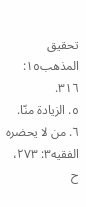تحقيق المذهب١٥: ٣١٦.
٥. الزيادة منّا.
٦. من لا يحضره الفقيه٣: ٢٧٣، ح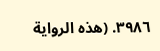٣٩٨٦. (هذه الرواية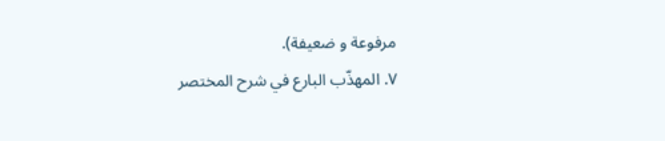مرفوعة و ضعيفة).
٧. المهذّب البارع في شرح المختصر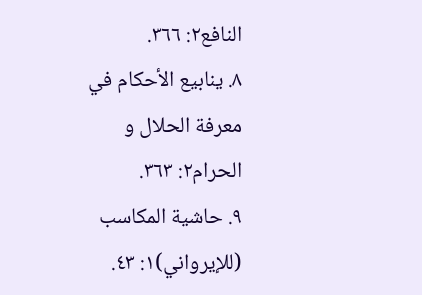النافع٢: ٣٦٦.
٨. ينابيع الأحكام في معرفة الحلال و الحرام٢: ٣٦٣.
٩. حاشية المكاسب (للإيرواني)١: ٤٣.